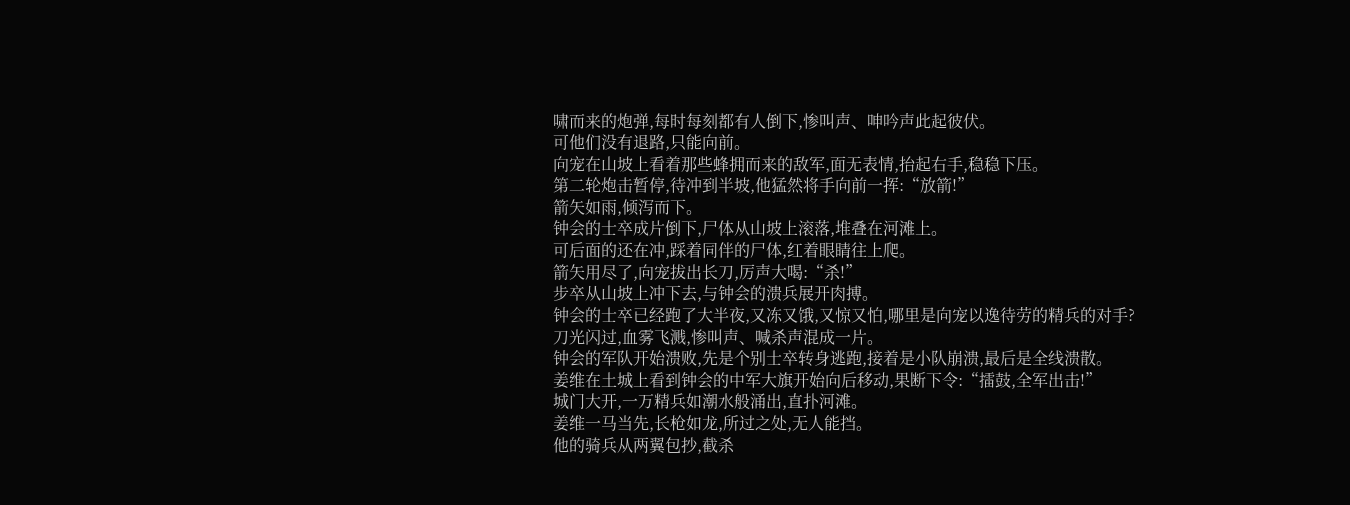啸而来的炮弹,每时每刻都有人倒下,惨叫声、呻吟声此起彼伏。
可他们没有退路,只能向前。
向宠在山坡上看着那些蜂拥而来的敌军,面无表情,抬起右手,稳稳下压。
第二轮炮击暂停,待冲到半坡,他猛然将手向前一挥:“放箭!”
箭矢如雨,倾泻而下。
钟会的士卒成片倒下,尸体从山坡上滚落,堆叠在河滩上。
可后面的还在冲,踩着同伴的尸体,红着眼睛往上爬。
箭矢用尽了,向宠拔出长刀,厉声大喝:“杀!”
步卒从山坡上冲下去,与钟会的溃兵展开肉搏。
钟会的士卒已经跑了大半夜,又冻又饿,又惊又怕,哪里是向宠以逸待劳的精兵的对手?
刀光闪过,血雾飞溅,惨叫声、喊杀声混成一片。
钟会的军队开始溃败,先是个别士卒转身逃跑,接着是小队崩溃,最后是全线溃散。
姜维在土城上看到钟会的中军大旗开始向后移动,果断下令:“擂鼓,全军出击!”
城门大开,一万精兵如潮水般涌出,直扑河滩。
姜维一马当先,长枪如龙,所过之处,无人能挡。
他的骑兵从两翼包抄,截杀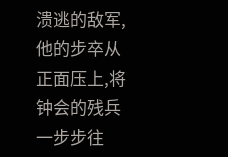溃逃的敌军,他的步卒从正面压上,将钟会的残兵一步步往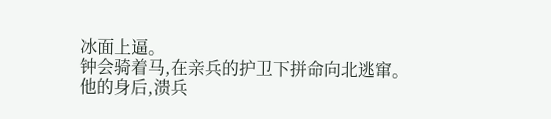冰面上逼。
钟会骑着马,在亲兵的护卫下拼命向北逃窜。
他的身后,溃兵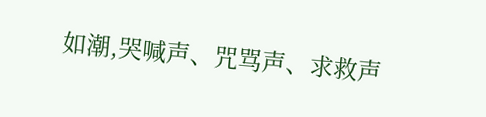如潮,哭喊声、咒骂声、求救声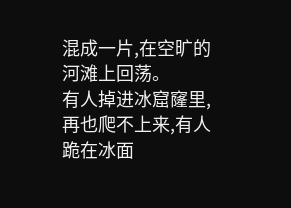混成一片,在空旷的河滩上回荡。
有人掉进冰窟窿里,再也爬不上来,有人跪在冰面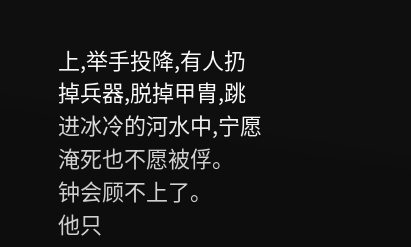上,举手投降,有人扔掉兵器,脱掉甲胄,跳进冰冷的河水中,宁愿淹死也不愿被俘。
钟会顾不上了。
他只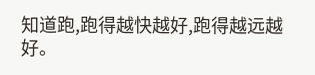知道跑,跑得越快越好,跑得越远越好。